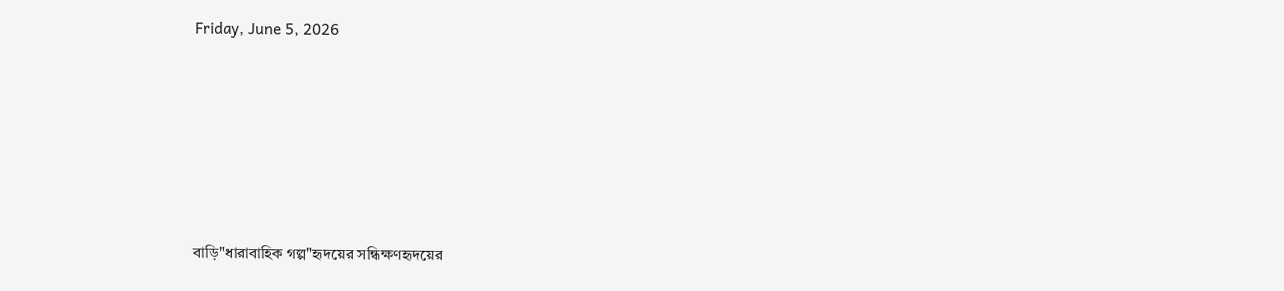Friday, June 5, 2026







বাড়ি"ধারাবাহিক গল্প"হৃদয়ের সন্ধিক্ষণহৃদয়ের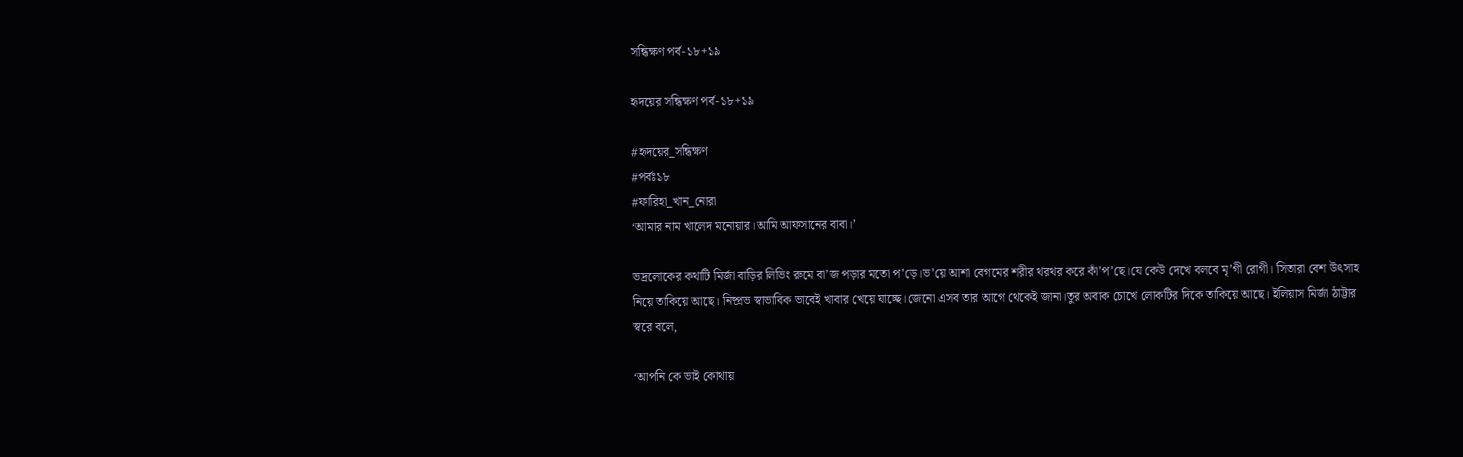সন্ধিক্ষণ পর্ব-১৮+১৯

হৃদয়ের সন্ধিক্ষণ পর্ব-১৮+১৯

#হৃদয়ের_সন্ধিক্ষণ
#পর্বঃ১৮
#ফারিহা_খান_নোরা
‘আমার নাম খালেদ মনোয়ার।আমি আফসানের বাবা।’

ভদ্রলোকের কথাটি মির্জা বাড়ির লিভিং রুমে বা’জ পড়ার মতো প’ড়ে।ভ’য়ে আশা বেগমের শরীর থরথর করে কাঁ’প’ছে।যে কেউ দেখে বলবে মৃ’গী রোগী। সিতারা বেশ উৎসাহ নিয়ে তাকিয়ে আছে। নিষ্প্রভ স্বাভাবিক ভাবেই খাবার খেয়ে যাচ্ছে।জেনো এসব তার আগে থেকেই জানা।তুর‌ অবাক চোখে লোকটির দিকে তাকিয়ে আছে। ইলিয়াস মির্জা ঠাট্টার স্বরে বলে,

‘আপনি কে ভাই কোথায়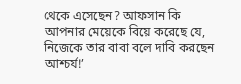থেকে এসেছেন? আফসান কি আপনার মেয়েকে বিয়ে করেছে যে, নিজেকে তার বাবা বলে দাবি করছেন আশ্চর্য!’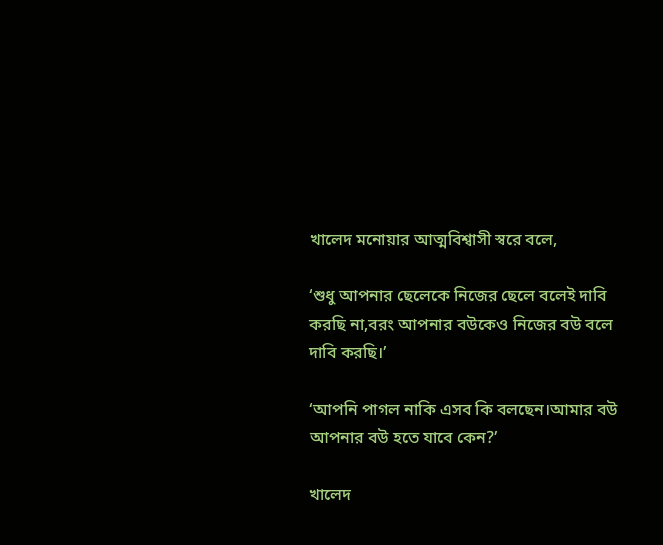খালেদ মনোয়ার আত্মবিশ্বাসী স্বরে বলে,

‘শুধু আপনার ছেলেকে নিজের ছেলে বলেই দাবি করছি না,বরং আপনার ব‌উকেও নিজের ব‌উ বলে দাবি করছি।’

‘আপনি পাগল নাকি এসব কি বলছেন।আমার ব‌উ আপনার ব‌উ হতে যাবে কেন?’

খালেদ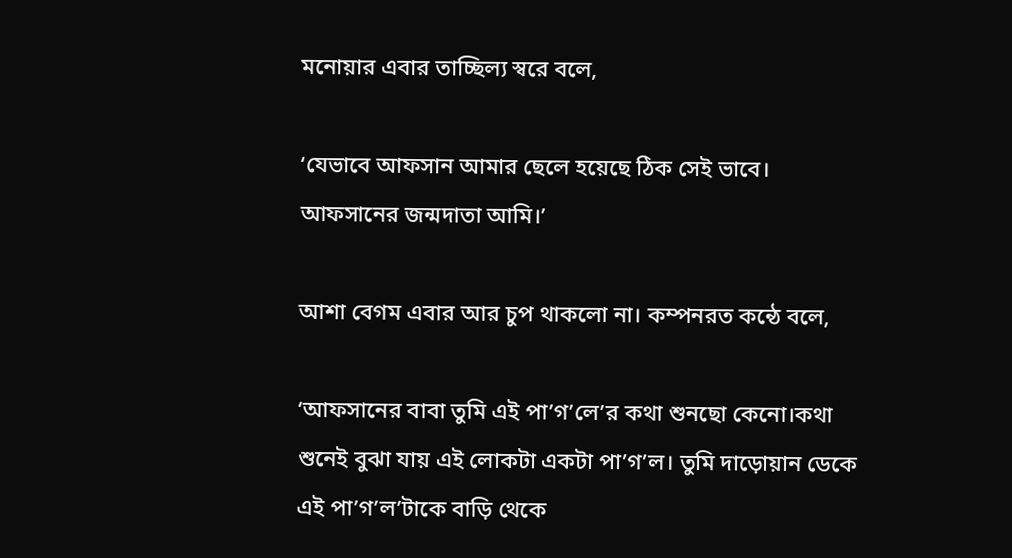মনোয়ার এবার তাচ্ছিল্য স্বরে বলে,

‘যেভাবে আফসান আমার ছেলে হয়েছে ঠিক সেই ভাবে। আফসানের জন্মদাতা আমি।’

আশা বেগম এবার আর চুপ থাকলো না। কম্পনরত কন্ঠে বলে,

‘আফসানের বাবা তুমি এই পা’গ’লে’র কথা শুনছো কেনো।কথা শুনেই বুঝা যায় এই লোকটা একটা পা’গ’ল। তুমি দাড়োয়ান ডেকে এই পা’গ’ল’টাকে বাড়ি থেকে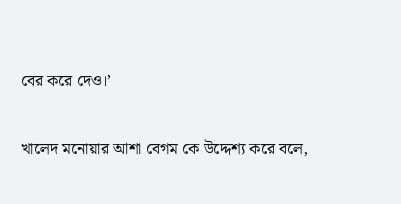বের করে দেও।’

খালেদ মনোয়ার আশা বেগম কে উদ্দেশ্য করে বলে,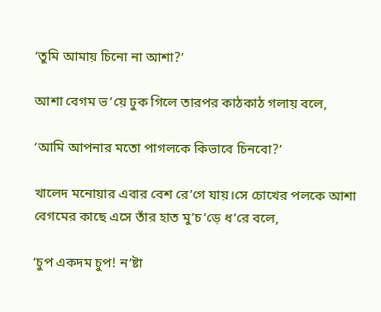‘তুমি আমায় চিনো না আশা?’

আশা বেগম ভ’য়ে ঢুক গিলে তারপর কাঠকাঠ গলায় বলে,

‘আমি আপনার মতো পাগলকে কিভাবে চিনবো?’

খালেদ মনোয়ার এবার বেশ রে’গে যায়।সে চোখের পলকে আশা বেগমের কাছে এসে তাঁর হাত মু’চ’ড়ে ধ’রে বলে,

‘চুপ একদম চুপ! ন’ষ্টা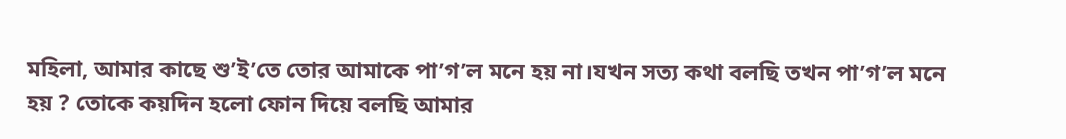মহিলা, আমার কাছে শু’ই’তে তোর আমাকে পা’গ’ল মনে হয় না।যখন সত্য কথা বলছি তখন পা’গ’ল মনে হয় ? তোকে কয়দিন হলো ফোন দিয়ে বলছি আমার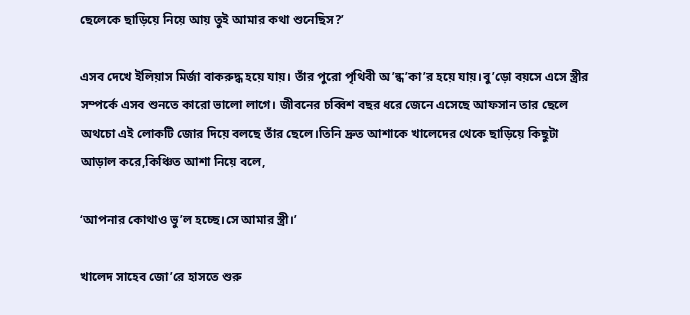ছেলেকে ছাড়িয়ে নিয়ে আয় তুই আমার কথা শুনেছিস?’

এসব দেখে ইলিয়াস মির্জা বাকরুদ্ধ হয়ে যায়। তাঁর পুরো পৃথিবী অ’ন্ধ’কা’র হয়ে যায়।বু’ড়ো বয়সে এসে স্ত্রীর সম্পর্কে এসব শুনতে কারো ভালো লাগে। জীবনের চব্বিশ বছর ধরে জেনে এসেছে আফসান তার ছেলে অথচো এই লোকটি জোর দিয়ে বলছে তাঁর ছেলে।তিনি দ্রুত আশাকে খালেদের থেকে ছাড়িয়ে কিছুটা আড়াল করে,কিঞ্চিত আশা নিয়ে বলে,

‘আপনার কোথাও ভু’ল হচ্ছে।সে আমার স্ত্রী।’

খালেদ সাহেব জো’রে হাসতে শুরু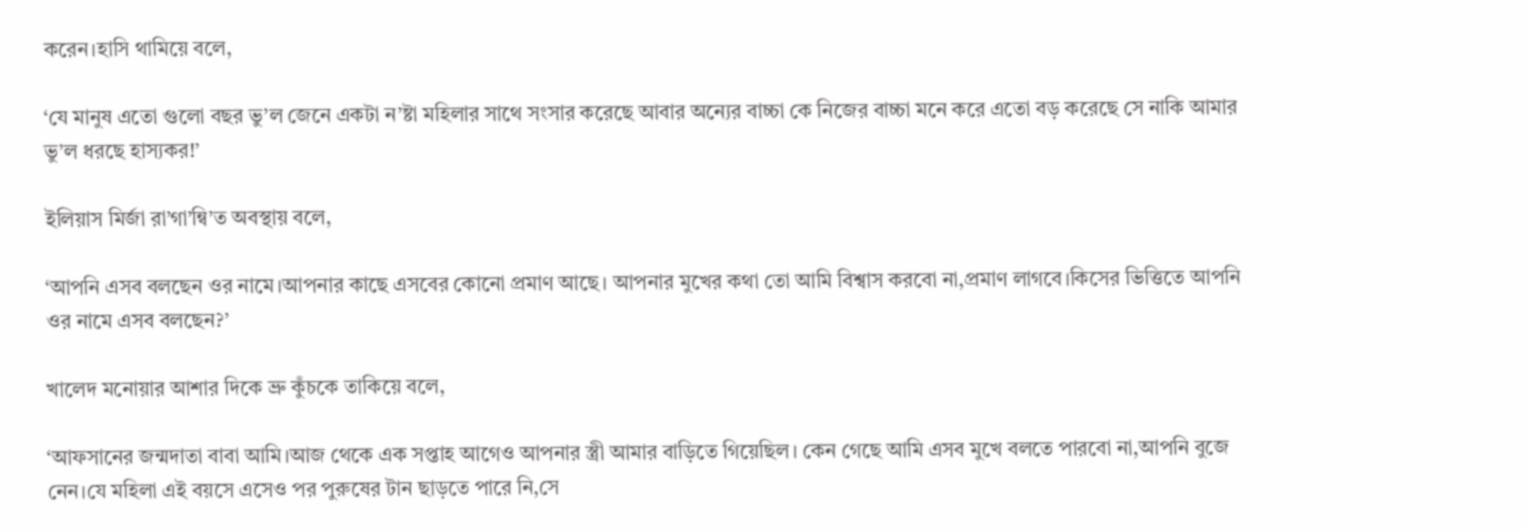করেন।হাসি থামিয়ে বলে,

‘যে মানুষ এতো গুলো বছর ভু’ল জেনে একটা ন’ষ্টা মহিলার সাথে সংসার করেছে আবার অন্যের বাচ্চা কে নিজের বাচ্চা মনে করে এতো বড় করেছে সে নাকি আমার ভু’ল ধরছে হাস্যকর!’

ইলিয়াস মির্জা রা’গা’ন্বি’ত অবস্থায় বলে,

‘আপনি এসব বলছেন ওর নামে।আপনার কাছে এসবের কোনো প্রমাণ আছে। আপনার মুখের কথা তো আমি বিশ্বাস করবো না,প্রমাণ লাগবে।কিসের ভিত্তিতে আপনি ওর নামে এসব বলছেন?’

খালেদ মনোয়ার আশার দিকে ভ্রু কুঁচকে তাকিয়ে বলে,

‘আফসানের জন্মদাতা বাবা আমি।আজ থেকে এক সপ্তাহ আগেও আপনার স্ত্রী আমার বাড়িতে গিয়েছিল। কেন গেছে আমি এসব মুখে বলতে পারবো না,আপনি বুজে নেন।যে মহিলা এই বয়সে এসেও পর পুরুষের টান ছাড়তে পারে নি,সে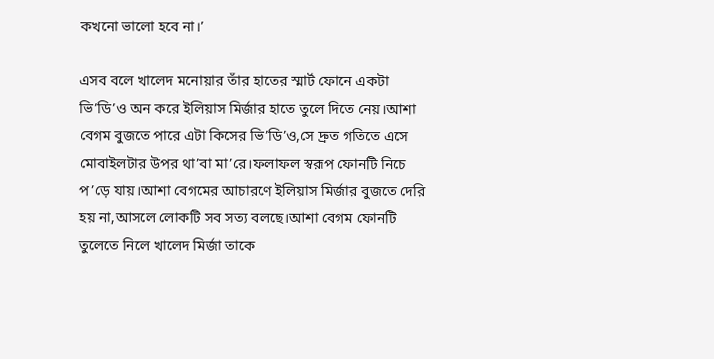কখনো ভালো হবে না।’

এসব বলে খালেদ মনোয়ার তাঁর হাতের স্মার্ট ফোনে একটা ভি’ডি’ও অন করে ইলিয়াস মির্জার হাতে তুলে দিতে নেয়।আশা বেগম বুজতে পারে এটা কিসের ভি’ডি’ও,সে দ্রুত গতিতে এসে মোবাইলটার উপর থা’বা মা’রে।ফলাফল স্বরূপ ফোনটি নিচে প’ড়ে যায়।আশা বেগমের আচারণে ইলিয়াস মির্জার বুজতে দেরি হয় না,আসলে লোকটি সব সত্য বলছে।আশা বেগম ফোনটি তুলেতে নিলে খালেদ মির্জা তাকে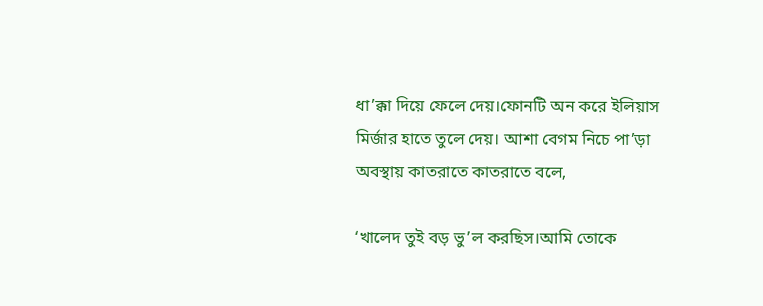ধা’ক্কা দিয়ে ফেলে দেয়।ফোনটি অন করে ইলিয়াস মির্জার হাতে তুলে দেয়। আশা বেগম নিচে পা’ড়া অবস্থায় কাতরাতে কাতরাতে বলে,

‘খালেদ তুই বড় ভু’ল করছিস।আমি তোকে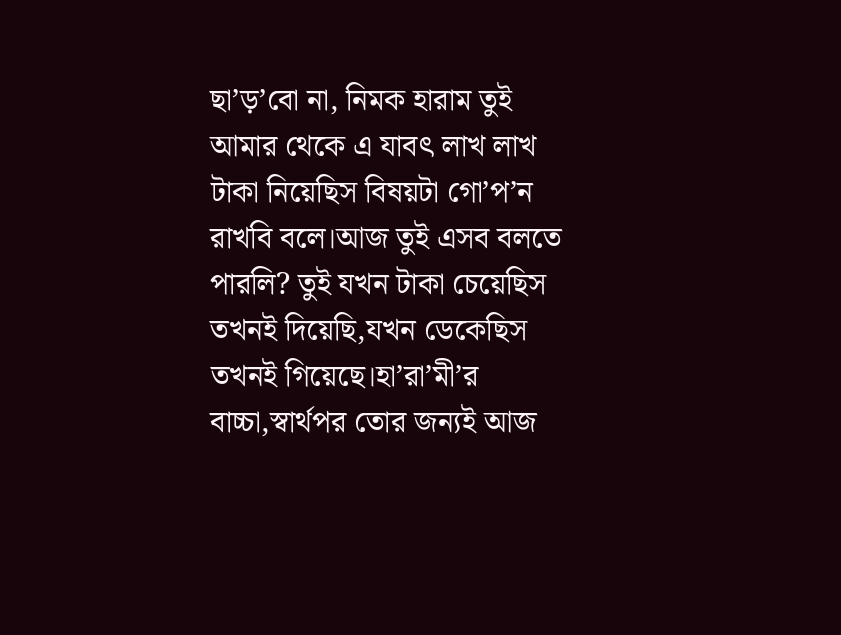ছা’ড়’বো না, নিমক হারাম তুই আমার থেকে এ যাবৎ লাখ লাখ টাকা নিয়েছিস বিষয়টা গো’প’ন রাখবি বলে।আজ তুই এসব বলতে পারলি? তুই যখন টাকা চেয়েছিস তখনই দিয়েছি,যখন ডেকেছিস তখনই গিয়েছে।হা’রা’মী’র বাচ্চা,স্বার্থপর তোর জন্য‌ই আজ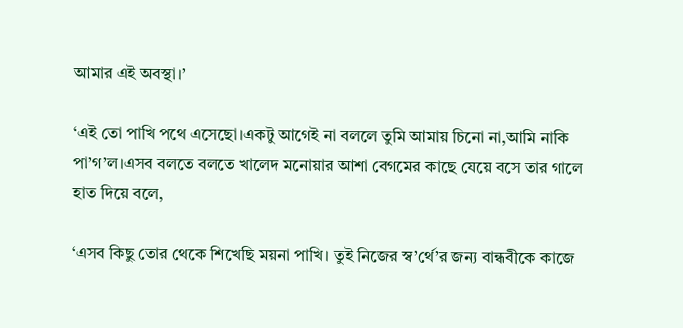আমার এই অবস্থা।’

‘এই তো পাখি পথে এসেছো।একটু আগেই না বললে তুমি আমায় চিনো না,আমি নাকি পা’গ’ল।এসব বলতে বলতে খালেদ মনোয়ার আশা বেগমের কাছে যেয়ে বসে তার গালে হাত দিয়ে বলে,

‘এসব কিছু তোর থেকে শিখেছি ময়না পাখি। তুই নিজের স্ব’র্থে’র জন্য বান্ধবীকে কাজে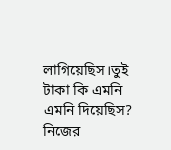লাগিয়েছিস।তুই টাকা কি এমনি এমনি দিয়েছিস? নিজের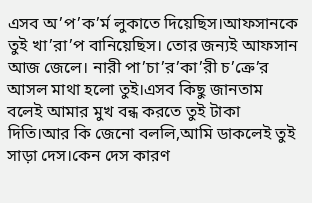এসব অ’প’ক’র্ম লুকাতে দিয়েছিস।আফসানকে তুই খা’রা’প বানিয়েছিস। তোর জন্য‌ই আফসান আজ জেলে। নারী পা’চা’র’কা’রী চ’ক্রে’র আসল মাথা হলো তুই।এসব কিছু জানতাম বলেই আমার মুখ বন্ধ করতে তুই টাকা দিতি।আর কি জেনো বললি,আমি ডাকলেই তুই সাড়া দেস।কেন দেস কারণ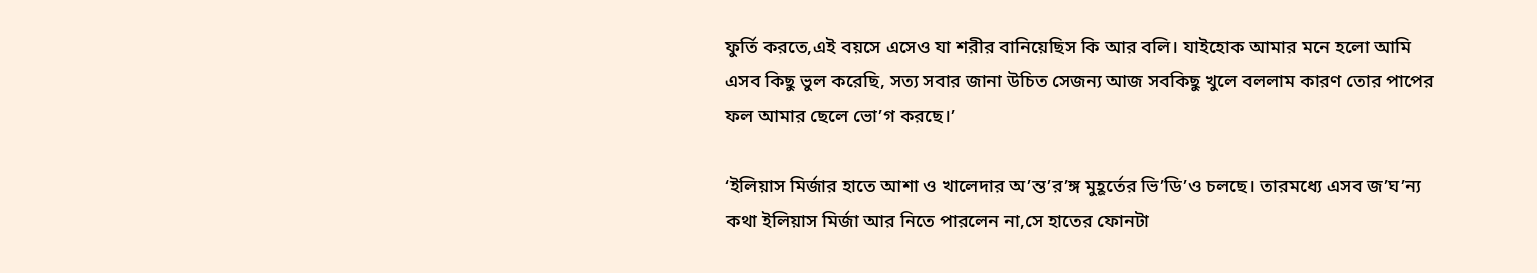ফুর্তি করতে,এই বয়সে এসেও যা শরীর বানিয়েছিস কি আর বলি। যাইহোক আমার মনে হলো আমি এসব কিছু ভুল করেছি, সত্য সবার জানা উচিত সেজন্য আজ সবকিছু খুলে বললাম কারণ তোর পাপের ফল আমার ছেলে ভো’গ করছে।’

‘ইলিয়াস মির্জার হাতে আশা ও খালেদার অ’ন্ত’র’ঙ্গ মুহূর্তের ভি’ডি’ও চলছে। তারমধ্যে এসব জ’ঘ’ন্য কথা ইলিয়াস মির্জা আর নিতে পারলেন না,সে হাতের ফোনটা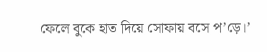ফেলে বুকে হাত দিয়ে সোফায় বসে প’ড়ে।’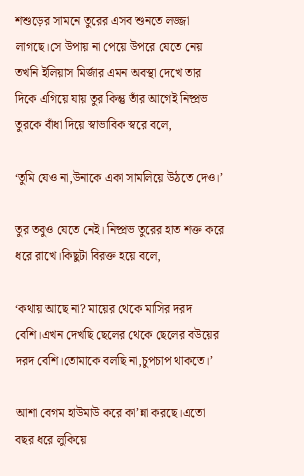শশুড়ের সামনে তুরের এসব শুনতে লজ্জা লাগছে।সে উপায় না পেয়ে উপরে যেতে নেয় তখনি ইলিয়াস মির্জার এমন অবস্থা দেখে তার দিকে এগিয়ে যায় তুর কিন্তু তাঁর আগেই নিষ্প্রভ তুরকে বাঁধা দিয়ে স্বাভাবিক স্বরে বলে,

‘তুমি যেও না,উনাকে একা সামলিয়ে উঠতে দেও।’

তুর তবুও যেতে নেই। নিষ্প্রভ তুরের হাত শক্ত করে ধরে রাখে।কিছুটা বিরক্ত হয়ে বলে,

‘কথায় আছে না? মায়ের থেকে মাসির দরদ বেশি।এখন দেখছি ছেলের থেকে ছেলের ব‌উয়ের দরদ বেশি।তোমাকে বলছি না,চুপচাপ থাকতে।’

আশা বেগম হাউমাউ করে কা’ন্না করছে।এতো বছর ধরে লুকিয়ে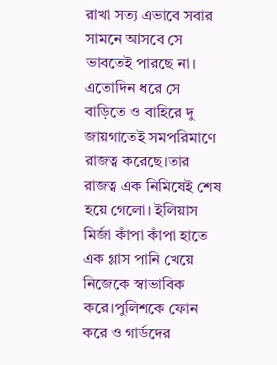রাখা সত্য এভাবে সবার সামনে আসবে সে ভাবতেই পারছে না। এতোদিন ধরে সে বাড়িতে ও বাহিরে দু জায়গাতেই সমপরিমাণে রাজত্ব করেছে।তার রাজত্ব এক নিমিষেই শেষ হয়ে গেলো। ইলিয়াস মির্জা কাঁপা কাঁপা হাতে এক গ্লাস পানি খেয়ে নিজেকে স্বাভাবিক করে।পুলিশকে ফোন করে ও গার্ডদের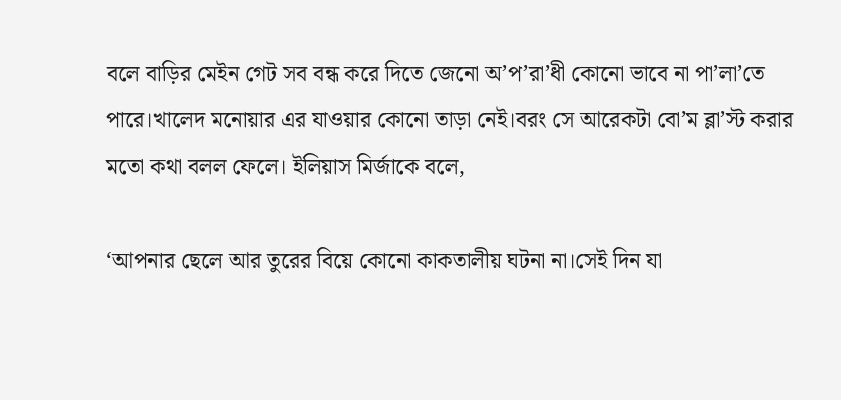বলে বাড়ির মেইন গেট সব বন্ধ করে দিতে জেনো অ’প’রা’ধী কোনো ভাবে না পা’লা’তে পারে।খালেদ মনোয়ার এর যাওয়ার কোনো তাড়া নেই।বরং সে আরেকটা বো’ম ব্লা’স্ট করার মতো কথা বলল ফেলে। ইলিয়াস মির্জাকে বলে,

‘আপনার ছেলে আর তুরের বিয়ে কোনো কাকতালীয় ঘটনা না।সেই দিন যা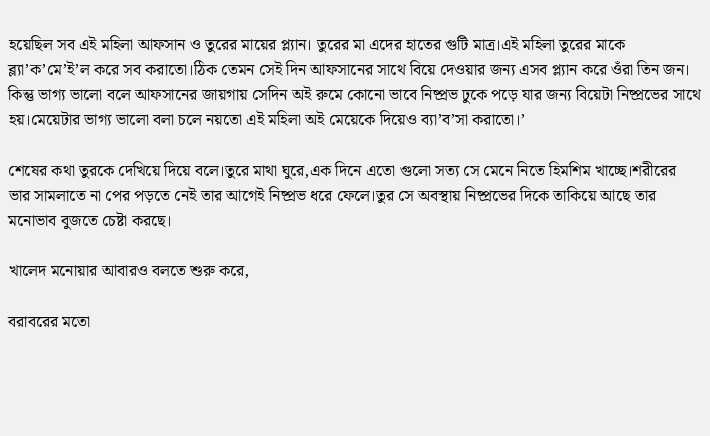হয়েছিল সব এই মহিলা আফসান ও তুরের মায়ের প্ল্যান। তুরের মা এদের হাতের গুটি মাত্র।এই মহিলা তুরের মাকে ব্ল্যা’ক’মে’ই’ল করে সব করাতো।ঠিক তেমন সেই দিন আফসানের সাথে বিয়ে দেওয়ার জন্য এসব প্ল্যান করে ওঁরা তিন জন। কিন্তু ভাগ্য ভালো বলে আফসানের জায়গায় সেদিন অই রুমে কোনো ভাবে নিষ্প্রভ ঢুকে পড়ে যার জন্য বিয়েটা নিষ্প্রভের সাথে হয়।মেয়েটার ভাগ্য ভালো বলা চলে নয়তো এই মহিলা অই মেয়েকে দিয়েও ব্যা’ব’সা করাতো।’

শেষের কথা তুরকে দেখিয়ে দিয়ে বলে।তুরে মাথা ঘুরে,এক দিনে এতো গুলো সত্য সে মেনে নিতে হিমশিম খাচ্ছে।শরীরের ভার সামলাতে না পের পড়তে নেই তার আগেই নিষ্প্রভ ধরে ফেলে।তুর সে অবস্থায় নিষ্প্রভের দিকে তাকিয়ে আছে তার মনোভাব বুজতে চেষ্টা করছে।

খালেদ মনোয়ার আবারও বলতে শুরু করে,

বরাবরের মতো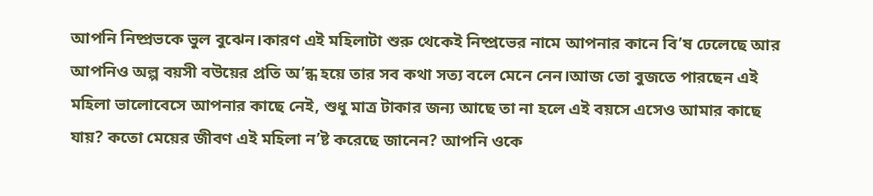আপনি নিষ্প্রভকে ভুল বুঝেন।কারণ এই মহিলাটা শুরু থেকেই নিষ্প্রভের নামে আপনার কানে বি’ষ ঢেলেছে আর আপনিও অল্প বয়সী ব‌উয়ের প্রতি অ’ন্ধ হয়ে তার সব কথা সত্য বলে মেনে নেন।আজ তো বুজতে পারছেন এই মহিলা ভালোবেসে আপনার কাছে নেই, শুধু মাত্র টাকার জন্য আছে তা না হলে এই বয়সে এসেও আমার কাছে যায়? কতো মেয়ের জীবণ এই মহিলা ন’ষ্ট করেছে জানেন? আপনি ওকে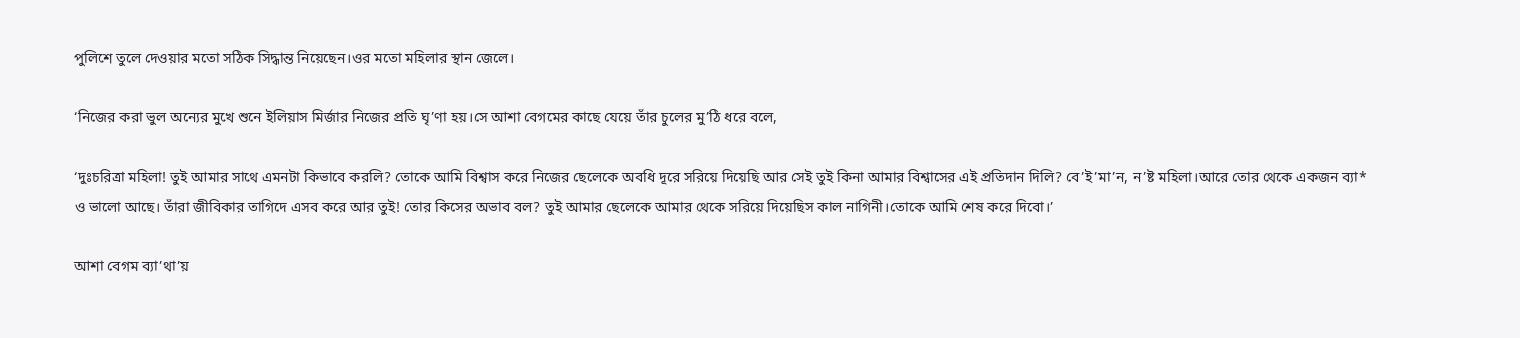পুলিশে তুলে দেওয়ার মতো সঠিক সিদ্ধান্ত নিয়েছেন।ওর মতো মহিলার স্থান জেলে।

‘নিজের করা ভুল অন্যের মুখে শুনে ইলিয়াস মির্জার নিজের প্রতি ঘৃ’ণা হয়।সে আশা বেগমের কাছে যেয়ে তাঁর চুলের মু’ঠি ধরে বলে,

‘দুঃচরিত্রা মহিলা! তুই আমার সাথে এমনটা কিভাবে করলি? তোকে আমি বিশ্বাস করে নিজের ছেলেকে অবধি দূরে সরিয়ে দিয়েছি আর সেই তুই কিনা আমার বিশ্বাসের এই প্রতিদান দিলি? বে’ই’মা’ন, ন’ষ্ট মহিলা।আরে তোর থেকে একজন ব্যা* ও ভালো আছে। তাঁরা জীবিকার তাগিদে এসব করে আর তুই! তোর কিসের অভাব বল? তুই আমার ছেলেকে আমার থেকে সরিয়ে দিয়েছিস কাল নাগিনী।তোকে আমি শেষ করে দিবো।’

আশা বেগম ব্যা’থা’য়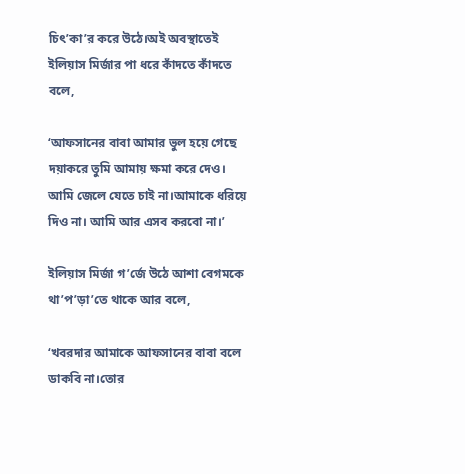চিৎ’কা’র করে উঠে।অই অবস্থাতেই ইলিয়াস মির্জার পা ধরে কাঁদতে কাঁদতে বলে,

‘আফসানের বাবা আমার ভুল হয়ে গেছে দয়াকরে তুমি আমায় ক্ষমা করে দেও। আমি জেলে যেতে চাই না।আমাকে ধরিয়ে দিও না। আমি আর এসব করবো না।’

ইলিয়াস মির্জা গ’র্জে উঠে আশা বেগমকে থা’প’ড়া’তে থাকে আর বলে,

‘খবরদার আমাকে আফসানের বাবা বলে ডাকবি না।তোর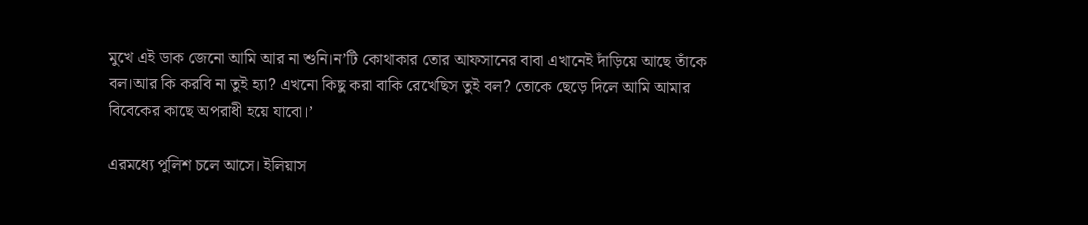মুখে এই ডাক জেনো আমি আর না শুনি।ন’টি কোথাকার তোর আফসানের বাবা এখানেই দাঁড়িয়ে আছে তাঁকে বল।আর কি করবি না তুই হ্যা? এখনো কিছু করা বাকি রেখেছিস তুই বল? তোকে ছেড়ে দিলে আমি আমার বিবেকের কাছে অপরাধী হয়ে যাবো।’

এরমধ্যে পুলিশ চলে আসে। ইলিয়াস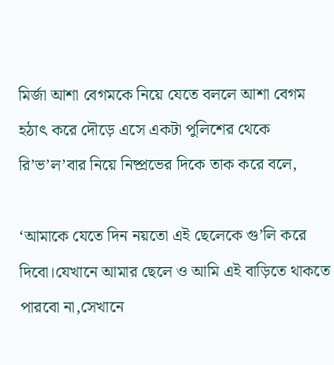মির্জা আশা বেগমকে নিয়ে যেতে বললে আশা বেগম হঠাৎ করে দৌড়ে এসে একটা পুলিশের থেকে রি’ভ’ল’বার নিয়ে নিষ্প্রভের দিকে তাক করে বলে,

‘আমাকে যেতে দিন নয়তো এই ছেলেকে গু’লি করে দিবো।যেখানে আমার ছেলে ও আমি এই বাড়িতে থাকতে পারবো না,সেখানে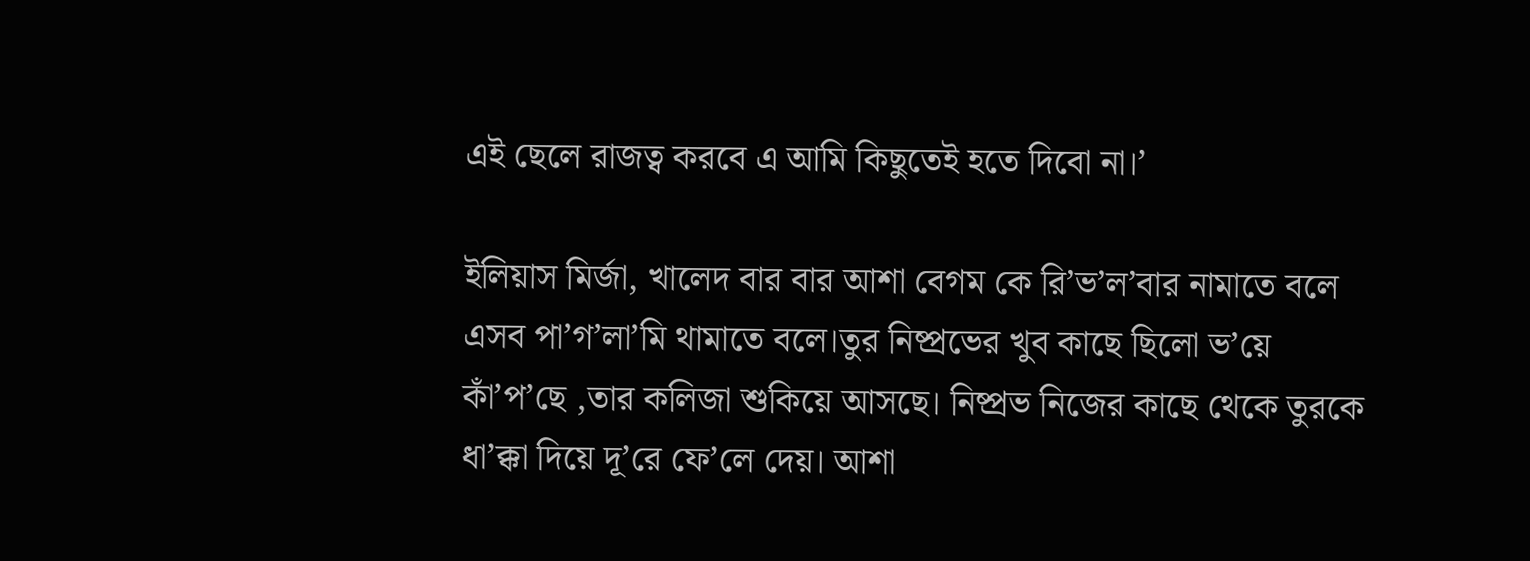এই ছেলে রাজত্ব করবে এ আমি কিছুতেই হতে দিবো না।’

ইলিয়াস মির্জা, খালেদ বার বার আশা বেগম কে রি’ভ’ল’বার নামাতে বলে এসব পা’গ’লা’মি থামাতে বলে।তুর নিষ্প্রভের খুব কাছে ছিলো ভ’য়ে কাঁ’প’ছে ,তার কলিজা শুকিয়ে আসছে। নিষ্প্রভ নিজের কাছে থেকে তুরকে ধা’ক্কা দিয়ে দূ’রে ফে’লে দেয়। আশা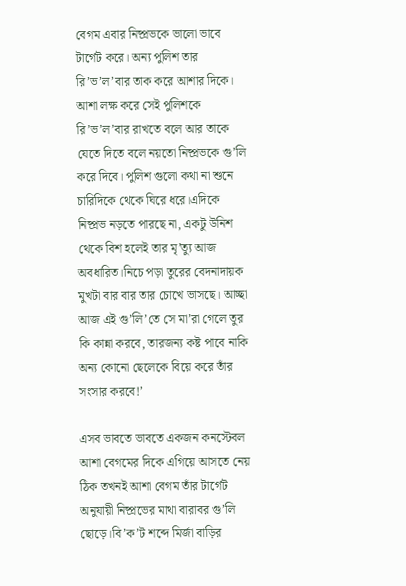বেগম এবার নিষ্প্রভকে ভালো ভাবে টার্গেট করে। অন্য পুলিশ তার রি’ভ’ল’বার তাক করে আশার দিকে। আশা লক্ষ করে সেই পুলিশকে রি’ভ’ল’বার রাখতে বলে আর তাকে যেতে দিতে বলে নয়তো নিষ্প্রভকে গু’লি করে দিবে। পুলিশ গুলো কথা না শুনে চারিদিকে থেকে ঘিরে ধরে।এদিকে নিষ্প্রভ নড়তে পারছে না, একটু উনিশ থেকে বিশ হলেই তার মৃ’ত্যু আজ অবধারিত।নিচে পড়া তুরের বেদনাদায়ক মুখটা বার বার তার চোখে ভাসছে। আচ্ছা আজ এই গু’লি’তে সে মা’রা গেলে তুর কি কান্না করবে, তারজন্য কষ্ট পাবে নাকি অন্য কোনো ছেলেকে বিয়ে করে তাঁর সংসার করবে!’

এসব ভাবতে ভাবতে একজন কনস্টেবল আশা বেগমের দিকে এগিয়ে আসতে নেয় ঠিক তখনই আশা বেগম তাঁর টার্গেট অনুযায়ী নিষ্প্রভের মাথা বারাবর গু’লি ছোড়ে।বি’ক’ট শব্দে মির্জা বাড়ির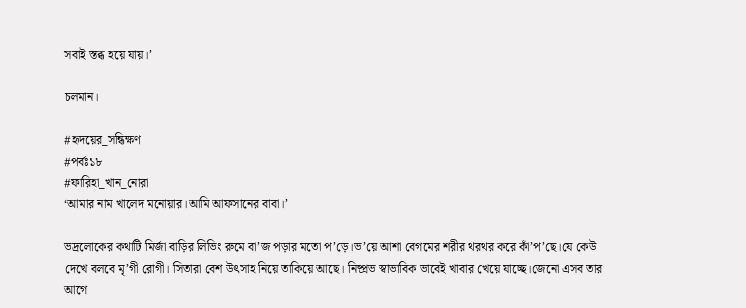সবাই স্তব্ধ হয়ে যায়।’

চলমান।

#হৃদয়ের_সন্ধিক্ষণ
#পর্বঃ১৮
#ফারিহা_খান_নোরা
‘আমার নাম খালেদ মনোয়ার।আমি আফসানের বাবা।’

ভদ্রলোকের কথাটি মির্জা বাড়ির লিভিং রুমে বা’জ পড়ার মতো প’ড়ে।ভ’য়ে আশা বেগমের শরীর থরথর করে কাঁ’প’ছে।যে কেউ দেখে বলবে মৃ’গী রোগী। সিতারা বেশ উৎসাহ নিয়ে তাকিয়ে আছে। নিষ্প্রভ স্বাভাবিক ভাবেই খাবার খেয়ে যাচ্ছে।জেনো এসব তার আগে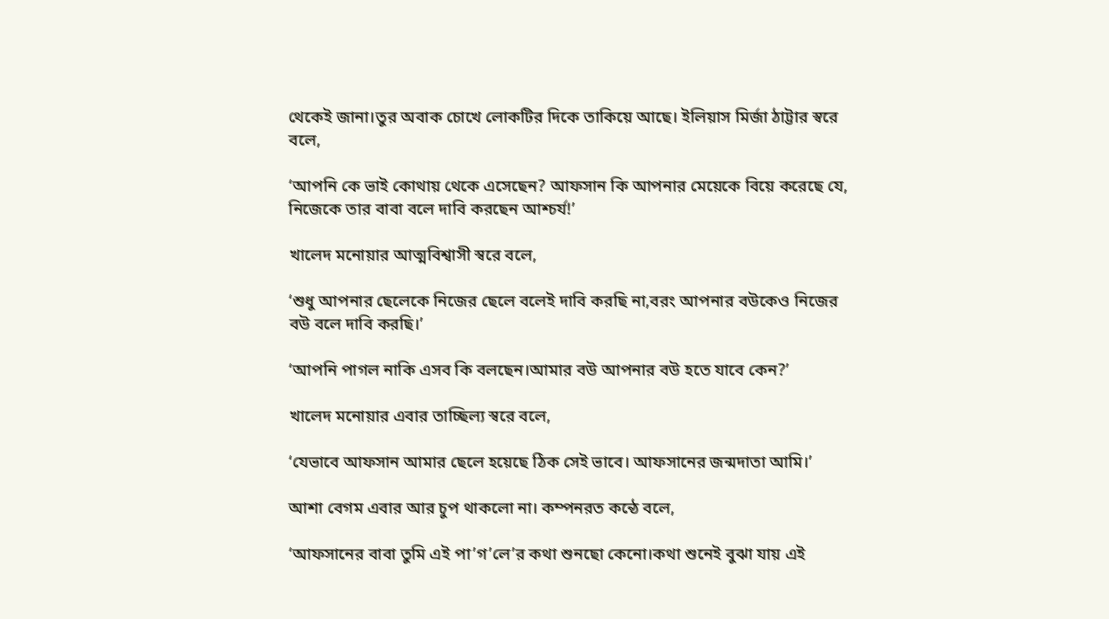থেকেই জানা।তুর‌ অবাক চোখে লোকটির দিকে তাকিয়ে আছে। ইলিয়াস মির্জা ঠাট্টার স্বরে বলে,

‘আপনি কে ভাই কোথায় থেকে এসেছেন? আফসান কি আপনার মেয়েকে বিয়ে করেছে যে, নিজেকে তার বাবা বলে দাবি করছেন আশ্চর্য!’

খালেদ মনোয়ার আত্মবিশ্বাসী স্বরে বলে,

‘শুধু আপনার ছেলেকে নিজের ছেলে বলেই দাবি করছি না,বরং আপনার ব‌উকেও নিজের ব‌উ বলে দাবি করছি।’

‘আপনি পাগল নাকি এসব কি বলছেন।আমার ব‌উ আপনার ব‌উ হতে যাবে কেন?’

খালেদ মনোয়ার এবার তাচ্ছিল্য স্বরে বলে,

‘যেভাবে আফসান আমার ছেলে হয়েছে ঠিক সেই ভাবে। আফসানের জন্মদাতা আমি।’

আশা বেগম এবার আর চুপ থাকলো না। কম্পনরত কন্ঠে বলে,

‘আফসানের বাবা তুমি এই পা’গ’লে’র কথা শুনছো কেনো।কথা শুনেই বুঝা যায় এই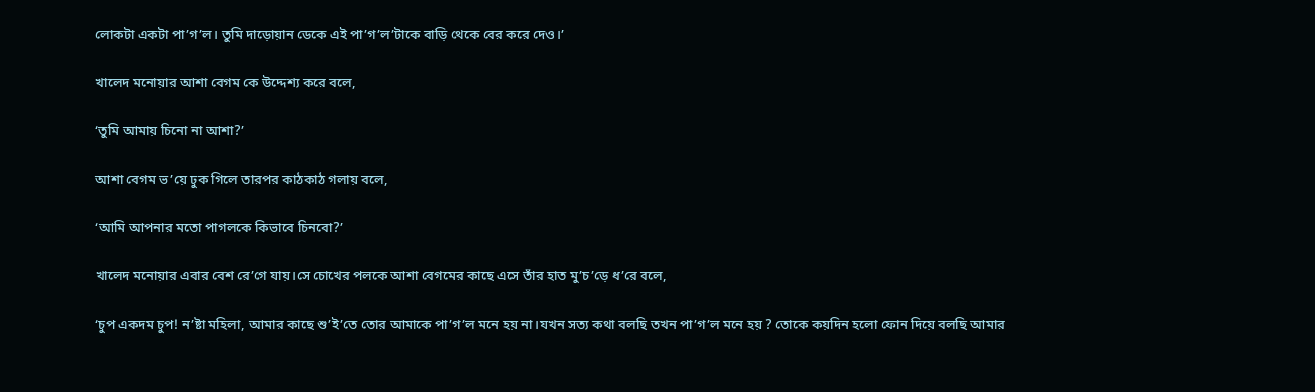লোকটা একটা পা’গ’ল। তুমি দাড়োয়ান ডেকে এই পা’গ’ল’টাকে বাড়ি থেকে বের করে দেও।’

খালেদ মনোয়ার আশা বেগম কে উদ্দেশ্য করে বলে,

‘তুমি আমায় চিনো না আশা?’

আশা বেগম ভ’য়ে ঢুক গিলে তারপর কাঠকাঠ গলায় বলে,

‘আমি আপনার মতো পাগলকে কিভাবে চিনবো?’

খালেদ মনোয়ার এবার বেশ রে’গে যায়।সে চোখের পলকে আশা বেগমের কাছে এসে তাঁর হাত মু’চ’ড়ে ধ’রে বলে,

‘চুপ একদম চুপ! ন’ষ্টা মহিলা, আমার কাছে শু’ই’তে তোর আমাকে পা’গ’ল মনে হয় না।যখন সত্য কথা বলছি তখন পা’গ’ল মনে হয় ? তোকে কয়দিন হলো ফোন দিয়ে বলছি আমার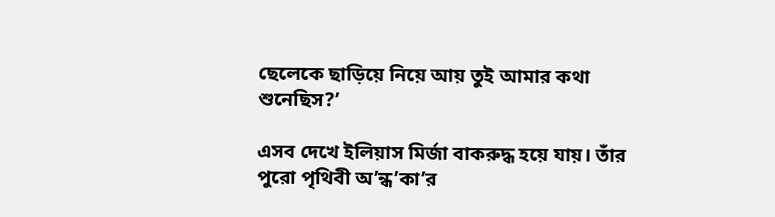ছেলেকে ছাড়িয়ে নিয়ে আয় তুই আমার কথা শুনেছিস?’

এসব দেখে ইলিয়াস মির্জা বাকরুদ্ধ হয়ে যায়। তাঁর পুরো পৃথিবী অ’ন্ধ’কা’র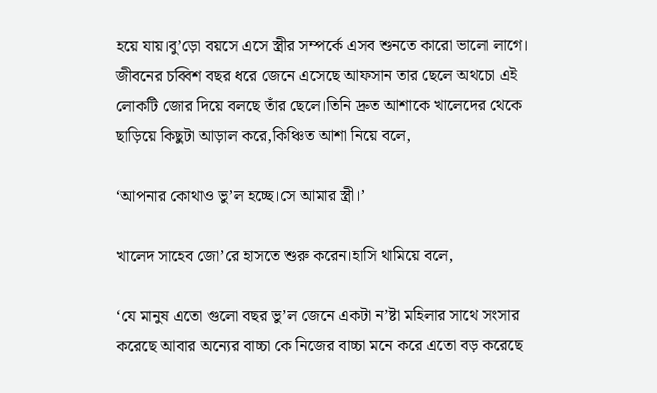হয়ে যায়।বু’ড়ো বয়সে এসে স্ত্রীর সম্পর্কে এসব শুনতে কারো ভালো লাগে। জীবনের চব্বিশ বছর ধরে জেনে এসেছে আফসান তার ছেলে অথচো এই লোকটি জোর দিয়ে বলছে তাঁর ছেলে।তিনি দ্রুত আশাকে খালেদের থেকে ছাড়িয়ে কিছুটা আড়াল করে,কিঞ্চিত আশা নিয়ে বলে,

‘আপনার কোথাও ভু’ল হচ্ছে।সে আমার স্ত্রী।’

খালেদ সাহেব জো’রে হাসতে শুরু করেন।হাসি থামিয়ে বলে,

‘যে মানুষ এতো গুলো বছর ভু’ল জেনে একটা ন’ষ্টা মহিলার সাথে সংসার করেছে আবার অন্যের বাচ্চা কে নিজের বাচ্চা মনে করে এতো বড় করেছে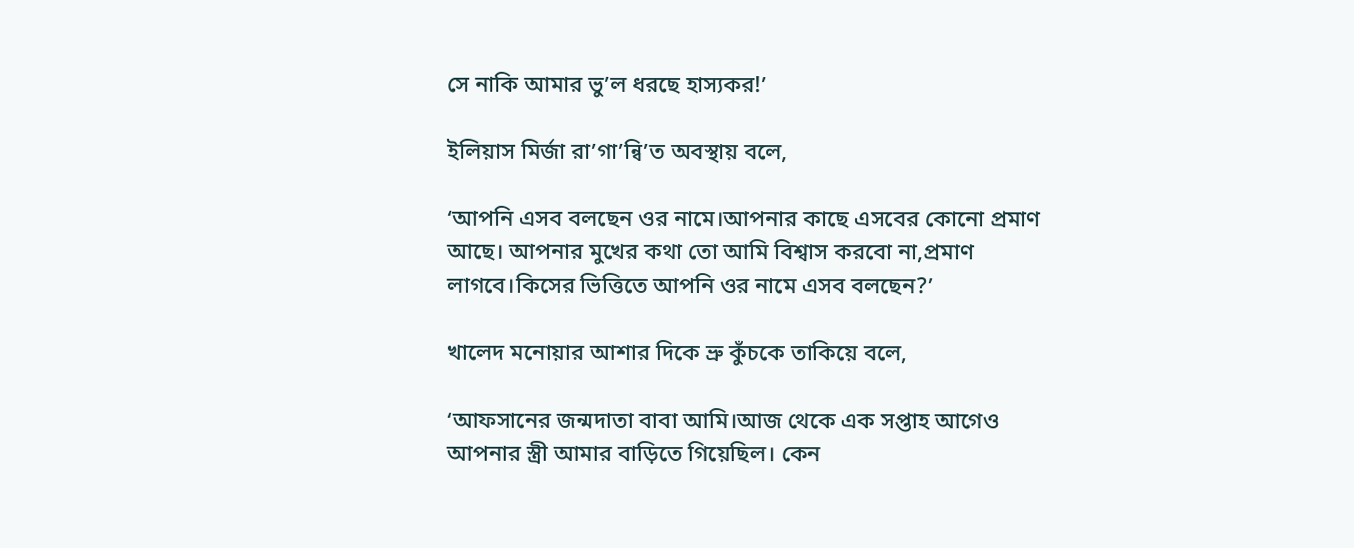সে নাকি আমার ভু’ল ধরছে হাস্যকর!’

ইলিয়াস মির্জা রা’গা’ন্বি’ত অবস্থায় বলে,

‘আপনি এসব বলছেন ওর নামে।আপনার কাছে এসবের কোনো প্রমাণ আছে। আপনার মুখের কথা তো আমি বিশ্বাস করবো না,প্রমাণ লাগবে।কিসের ভিত্তিতে আপনি ওর নামে এসব বলছেন?’

খালেদ মনোয়ার আশার দিকে ভ্রু কুঁচকে তাকিয়ে বলে,

‘আফসানের জন্মদাতা বাবা আমি।আজ থেকে এক সপ্তাহ আগেও আপনার স্ত্রী আমার বাড়িতে গিয়েছিল। কেন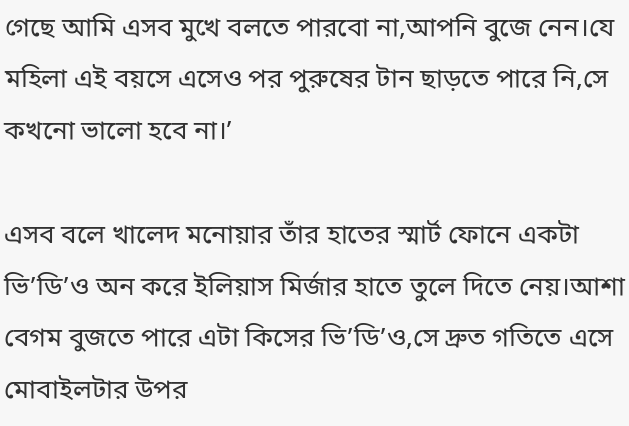গেছে আমি এসব মুখে বলতে পারবো না,আপনি বুজে নেন।যে মহিলা এই বয়সে এসেও পর পুরুষের টান ছাড়তে পারে নি,সে কখনো ভালো হবে না।’

এসব বলে খালেদ মনোয়ার তাঁর হাতের স্মার্ট ফোনে একটা ভি’ডি’ও অন করে ইলিয়াস মির্জার হাতে তুলে দিতে নেয়।আশা বেগম বুজতে পারে এটা কিসের ভি’ডি’ও,সে দ্রুত গতিতে এসে মোবাইলটার উপর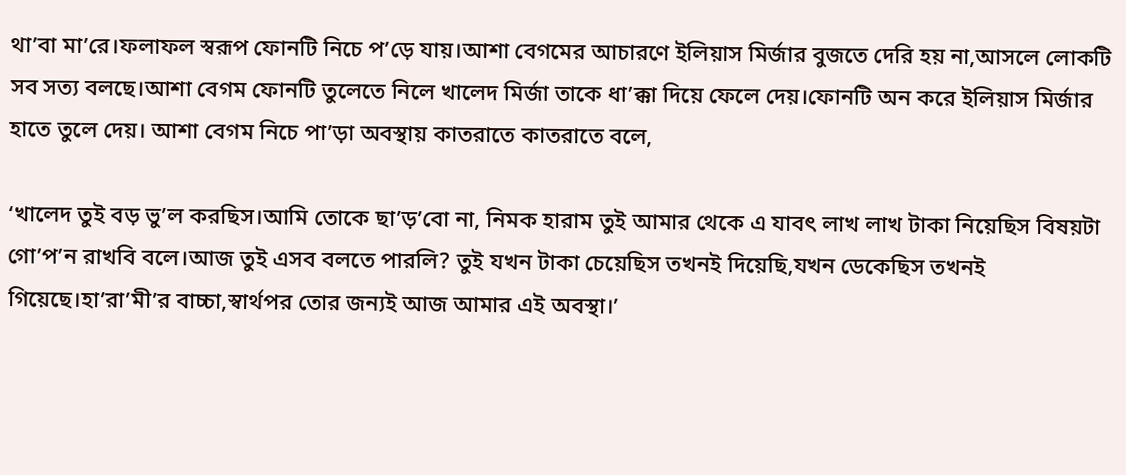থা’বা মা’রে।ফলাফল স্বরূপ ফোনটি নিচে প’ড়ে যায়।আশা বেগমের আচারণে ইলিয়াস মির্জার বুজতে দেরি হয় না,আসলে লোকটি সব সত্য বলছে।আশা বেগম ফোনটি তুলেতে নিলে খালেদ মির্জা তাকে ধা’ক্কা দিয়ে ফেলে দেয়।ফোনটি অন করে ইলিয়াস মির্জার হাতে তুলে দেয়। আশা বেগম নিচে পা’ড়া অবস্থায় কাতরাতে কাতরাতে বলে,

‘খালেদ তুই বড় ভু’ল করছিস।আমি তোকে ছা’ড়’বো না, নিমক হারাম তুই আমার থেকে এ যাবৎ লাখ লাখ টাকা নিয়েছিস বিষয়টা গো’প’ন রাখবি বলে।আজ তুই এসব বলতে পারলি? তুই যখন টাকা চেয়েছিস তখনই দিয়েছি,যখন ডেকেছিস তখনই গিয়েছে।হা’রা’মী’র বাচ্চা,স্বার্থপর তোর জন্য‌ই আজ আমার এই অবস্থা।’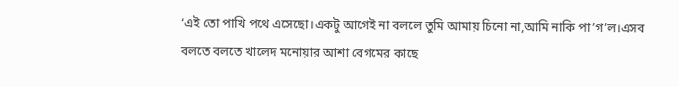‘এই তো পাখি পথে এসেছো।একটু আগেই না বললে তুমি আমায় চিনো না,আমি নাকি পা’গ’ল।এসব বলতে বলতে খালেদ মনোয়ার আশা বেগমের কাছে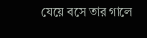যেয়ে বসে তার গালে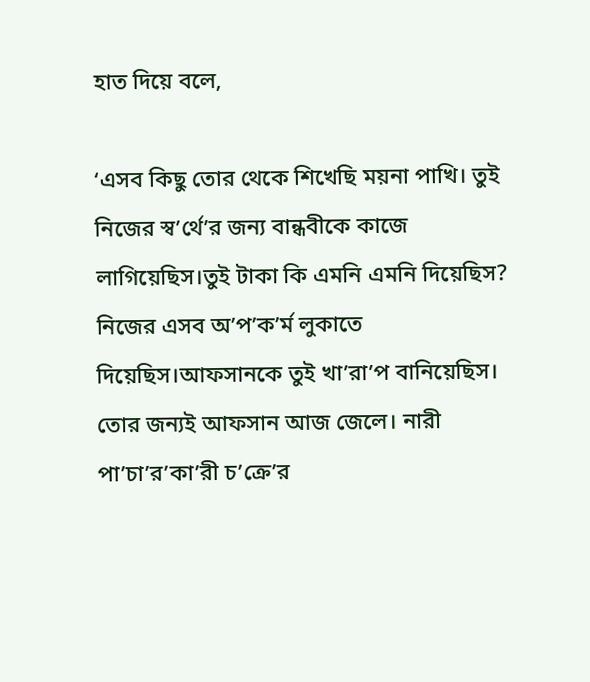হাত দিয়ে বলে,

‘এসব কিছু তোর থেকে শিখেছি ময়না পাখি। তুই নিজের স্ব’র্থে’র জন্য বান্ধবীকে কাজে লাগিয়েছিস।তুই টাকা কি এমনি এমনি দিয়েছিস? নিজের এসব অ’প’ক’র্ম লুকাতে দিয়েছিস।আফসানকে তুই খা’রা’প বানিয়েছিস। তোর জন্য‌ই আফসান আজ জেলে। নারী পা’চা’র’কা’রী চ’ক্রে’র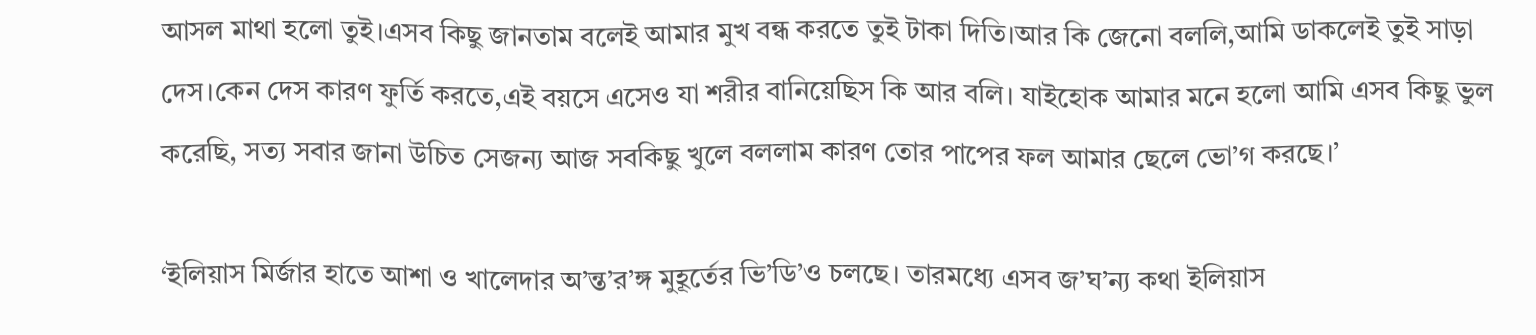আসল মাথা হলো তুই।এসব কিছু জানতাম বলেই আমার মুখ বন্ধ করতে তুই টাকা দিতি।আর কি জেনো বললি,আমি ডাকলেই তুই সাড়া দেস।কেন দেস কারণ ফুর্তি করতে,এই বয়সে এসেও যা শরীর বানিয়েছিস কি আর বলি। যাইহোক আমার মনে হলো আমি এসব কিছু ভুল করেছি, সত্য সবার জানা উচিত সেজন্য আজ সবকিছু খুলে বললাম কারণ তোর পাপের ফল আমার ছেলে ভো’গ করছে।’

‘ইলিয়াস মির্জার হাতে আশা ও খালেদার অ’ন্ত’র’ঙ্গ মুহূর্তের ভি’ডি’ও চলছে। তারমধ্যে এসব জ’ঘ’ন্য কথা ইলিয়াস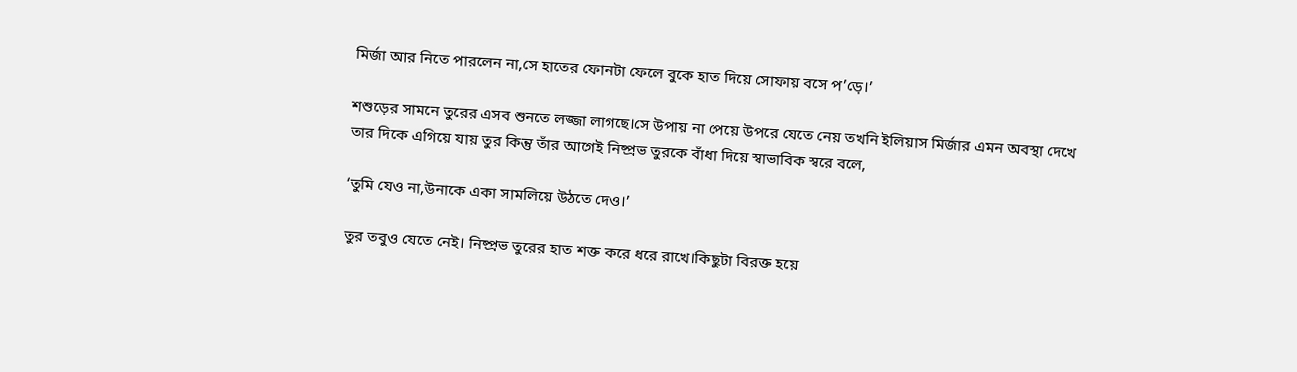মির্জা আর নিতে পারলেন না,সে হাতের ফোনটা ফেলে বুকে হাত দিয়ে সোফায় বসে প’ড়ে।’

শশুড়ের সামনে তুরের এসব শুনতে লজ্জা লাগছে।সে উপায় না পেয়ে উপরে যেতে নেয় তখনি ইলিয়াস মির্জার এমন অবস্থা দেখে তার দিকে এগিয়ে যায় তুর কিন্তু তাঁর আগেই নিষ্প্রভ তুরকে বাঁধা দিয়ে স্বাভাবিক স্বরে বলে,

‘তুমি যেও না,উনাকে একা সামলিয়ে উঠতে দেও।’

তুর তবুও যেতে নেই। নিষ্প্রভ তুরের হাত শক্ত করে ধরে রাখে।কিছুটা বিরক্ত হয়ে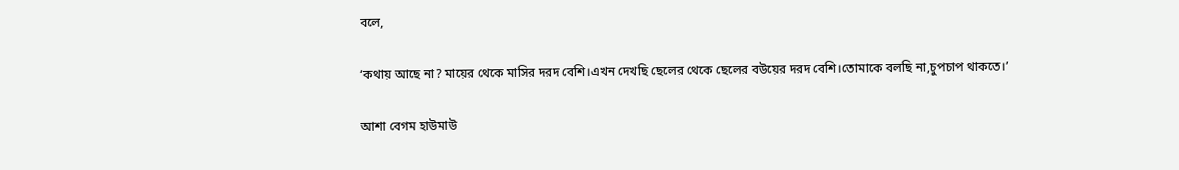বলে,

‘কথায় আছে না? মায়ের থেকে মাসির দরদ বেশি।এখন দেখছি ছেলের থেকে ছেলের ব‌উয়ের দরদ বেশি।তোমাকে বলছি না,চুপচাপ থাকতে।’

আশা বেগম হাউমাউ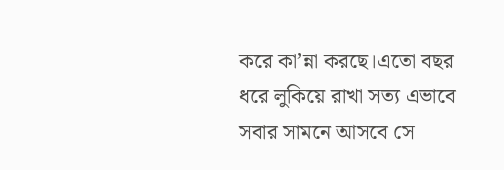করে কা’ন্না করছে।এতো বছর ধরে লুকিয়ে রাখা সত্য এভাবে সবার সামনে আসবে সে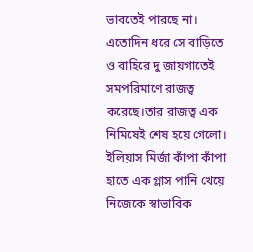ভাবতেই পারছে না। এতোদিন ধরে সে বাড়িতে ও বাহিরে দু জায়গাতেই সমপরিমাণে রাজত্ব করেছে।তার রাজত্ব এক নিমিষেই শেষ হয়ে গেলো। ইলিয়াস মির্জা কাঁপা কাঁপা হাতে এক গ্লাস পানি খেয়ে নিজেকে স্বাভাবিক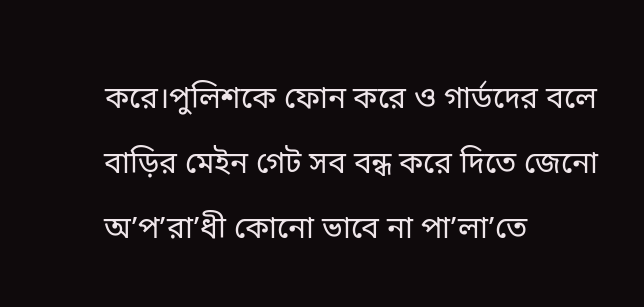করে।পুলিশকে ফোন করে ও গার্ডদের বলে বাড়ির মেইন গেট সব বন্ধ করে দিতে জেনো অ’প’রা’ধী কোনো ভাবে না পা’লা’তে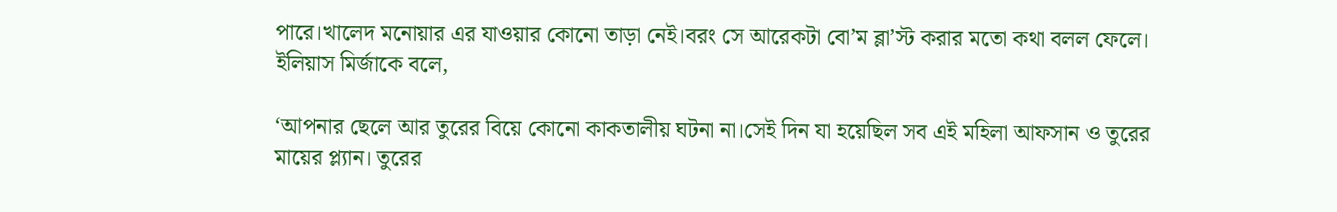পারে।খালেদ মনোয়ার এর যাওয়ার কোনো তাড়া নেই।বরং সে আরেকটা বো’ম ব্লা’স্ট করার মতো কথা বলল ফেলে। ইলিয়াস মির্জাকে বলে,

‘আপনার ছেলে আর তুরের বিয়ে কোনো কাকতালীয় ঘটনা না।সেই দিন যা হয়েছিল সব এই মহিলা আফসান ও তুরের মায়ের প্ল্যান। তুরের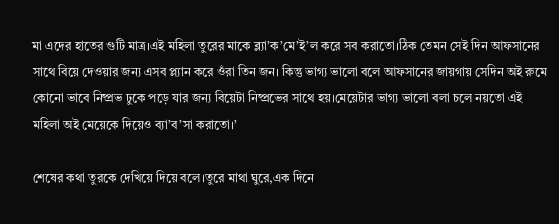মা এদের হাতের গুটি মাত্র।এই মহিলা তুরের মাকে ব্ল্যা’ক’মে’ই’ল করে সব করাতো।ঠিক তেমন সেই দিন আফসানের সাথে বিয়ে দেওয়ার জন্য এসব প্ল্যান করে ওঁরা তিন জন। কিন্তু ভাগ্য ভালো বলে আফসানের জায়গায় সেদিন অই রুমে কোনো ভাবে নিষ্প্রভ ঢুকে পড়ে যার জন্য বিয়েটা নিষ্প্রভের সাথে হয়।মেয়েটার ভাগ্য ভালো বলা চলে নয়তো এই মহিলা অই মেয়েকে দিয়েও ব্যা’ব’সা করাতো।’

শেষের কথা তুরকে দেখিয়ে দিয়ে বলে।তুরে মাথা ঘুরে,এক দিনে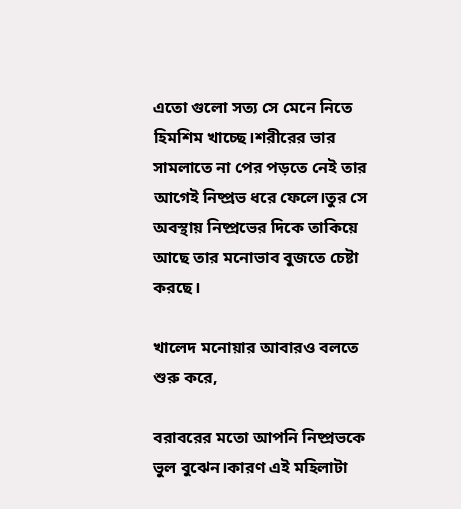এতো গুলো সত্য সে মেনে নিতে হিমশিম খাচ্ছে।শরীরের ভার সামলাতে না পের পড়তে নেই তার আগেই নিষ্প্রভ ধরে ফেলে।তুর সে অবস্থায় নিষ্প্রভের দিকে তাকিয়ে আছে তার মনোভাব বুজতে চেষ্টা করছে।

খালেদ মনোয়ার আবারও বলতে শুরু করে,

বরাবরের মতো আপনি নিষ্প্রভকে ভুল বুঝেন।কারণ এই মহিলাটা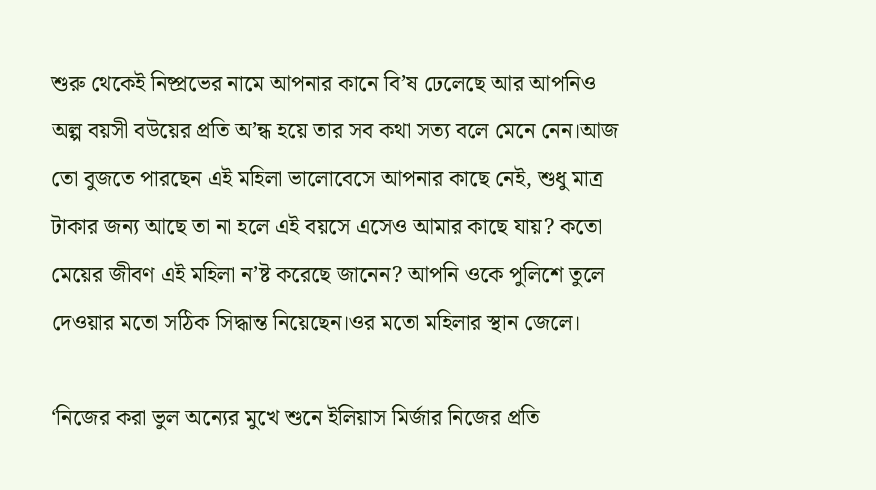শুরু থেকেই নিষ্প্রভের নামে আপনার কানে বি’ষ ঢেলেছে আর আপনিও অল্প বয়সী ব‌উয়ের প্রতি অ’ন্ধ হয়ে তার সব কথা সত্য বলে মেনে নেন।আজ তো বুজতে পারছেন এই মহিলা ভালোবেসে আপনার কাছে নেই, শুধু মাত্র টাকার জন্য আছে তা না হলে এই বয়সে এসেও আমার কাছে যায়? কতো মেয়ের জীবণ এই মহিলা ন’ষ্ট করেছে জানেন? আপনি ওকে পুলিশে তুলে দেওয়ার মতো সঠিক সিদ্ধান্ত নিয়েছেন।ওর মতো মহিলার স্থান জেলে।

‘নিজের করা ভুল অন্যের মুখে শুনে ইলিয়াস মির্জার নিজের প্রতি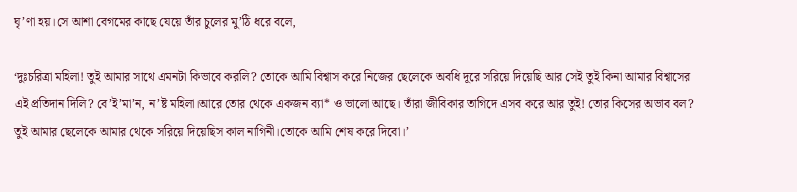ঘৃ’ণা হয়।সে আশা বেগমের কাছে যেয়ে তাঁর চুলের মু’ঠি ধরে বলে,

‘দুঃচরিত্রা মহিলা! তুই আমার সাথে এমনটা কিভাবে করলি? তোকে আমি বিশ্বাস করে নিজের ছেলেকে অবধি দূরে সরিয়ে দিয়েছি আর সেই তুই কিনা আমার বিশ্বাসের এই প্রতিদান দিলি? বে’ই’মা’ন, ন’ষ্ট মহিলা।আরে তোর থেকে একজন ব্যা* ও ভালো আছে। তাঁরা জীবিকার তাগিদে এসব করে আর তুই! তোর কিসের অভাব বল? তুই আমার ছেলেকে আমার থেকে সরিয়ে দিয়েছিস কাল নাগিনী।তোকে আমি শেষ করে দিবো।’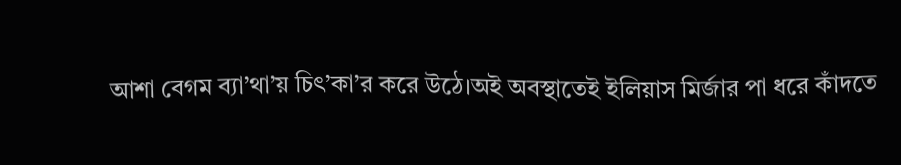আশা বেগম ব্যা’থা’য় চিৎ’কা’র করে উঠে।অই অবস্থাতেই ইলিয়াস মির্জার পা ধরে কাঁদতে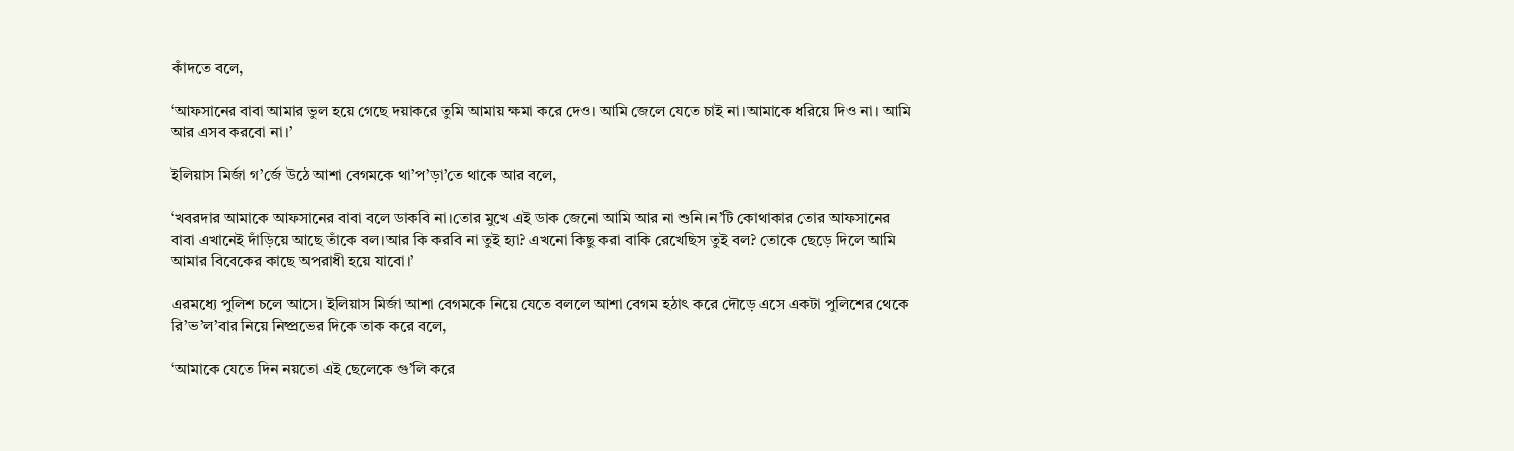কাঁদতে বলে,

‘আফসানের বাবা আমার ভুল হয়ে গেছে দয়াকরে তুমি আমায় ক্ষমা করে দেও। আমি জেলে যেতে চাই না।আমাকে ধরিয়ে দিও না। আমি আর এসব করবো না।’

ইলিয়াস মির্জা গ’র্জে উঠে আশা বেগমকে থা’প’ড়া’তে থাকে আর বলে,

‘খবরদার আমাকে আফসানের বাবা বলে ডাকবি না।তোর মুখে এই ডাক জেনো আমি আর না শুনি।ন’টি কোথাকার তোর আফসানের বাবা এখানেই দাঁড়িয়ে আছে তাঁকে বল।আর কি করবি না তুই হ্যা? এখনো কিছু করা বাকি রেখেছিস তুই বল? তোকে ছেড়ে দিলে আমি আমার বিবেকের কাছে অপরাধী হয়ে যাবো।’

এরমধ্যে পুলিশ চলে আসে। ইলিয়াস মির্জা আশা বেগমকে নিয়ে যেতে বললে আশা বেগম হঠাৎ করে দৌড়ে এসে একটা পুলিশের থেকে রি’ভ’ল’বার নিয়ে নিষ্প্রভের দিকে তাক করে বলে,

‘আমাকে যেতে দিন নয়তো এই ছেলেকে গু’লি করে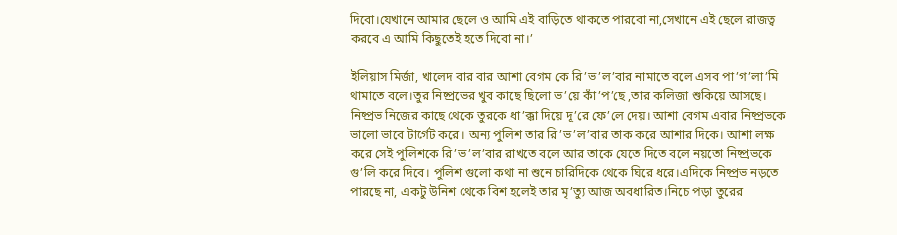দিবো।যেখানে আমার ছেলে ও আমি এই বাড়িতে থাকতে পারবো না,সেখানে এই ছেলে রাজত্ব করবে এ আমি কিছুতেই হতে দিবো না।’

ইলিয়াস মির্জা, খালেদ বার বার আশা বেগম কে রি’ভ’ল’বার নামাতে বলে এসব পা’গ’লা’মি থামাতে বলে।তুর নিষ্প্রভের খুব কাছে ছিলো ভ’য়ে কাঁ’প’ছে ,তার কলিজা শুকিয়ে আসছে। নিষ্প্রভ নিজের কাছে থেকে তুরকে ধা’ক্কা দিয়ে দূ’রে ফে’লে দেয়। আশা বেগম এবার নিষ্প্রভকে ভালো ভাবে টার্গেট করে। অন্য পুলিশ তার রি’ভ’ল’বার তাক করে আশার দিকে। আশা লক্ষ করে সেই পুলিশকে রি’ভ’ল’বার রাখতে বলে আর তাকে যেতে দিতে বলে নয়তো নিষ্প্রভকে গু’লি করে দিবে। পুলিশ গুলো কথা না শুনে চারিদিকে থেকে ঘিরে ধরে।এদিকে নিষ্প্রভ নড়তে পারছে না, একটু উনিশ থেকে বিশ হলেই তার মৃ’ত্যু আজ অবধারিত।নিচে পড়া তুরের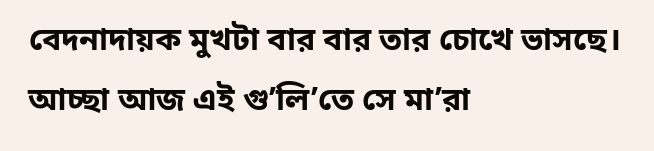বেদনাদায়ক মুখটা বার বার তার চোখে ভাসছে। আচ্ছা আজ এই গু’লি’তে সে মা’রা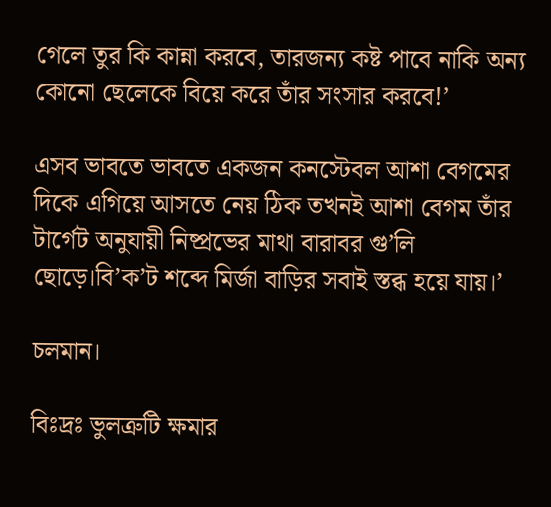গেলে তুর কি কান্না করবে, তারজন্য কষ্ট পাবে নাকি অন্য কোনো ছেলেকে বিয়ে করে তাঁর সংসার করবে!’

এসব ভাবতে ভাবতে একজন কনস্টেবল আশা বেগমের দিকে এগিয়ে আসতে নেয় ঠিক তখনই আশা বেগম তাঁর টার্গেট অনুযায়ী নিষ্প্রভের মাথা বারাবর গু’লি ছোড়ে।বি’ক’ট শব্দে মির্জা বাড়ির সবাই স্তব্ধ হয়ে যায়।’

চলমান।

বিঃদ্রঃ ভুলত্রুটি ক্ষমার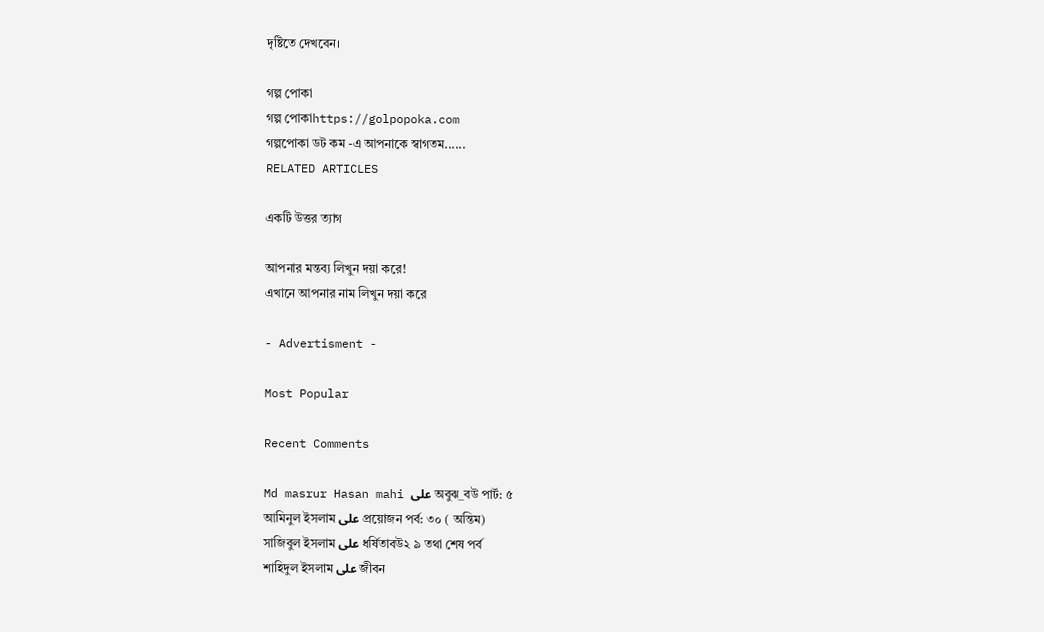দৃষ্টিতে দেখবেন।

গল্প পোকা
গল্প পোকাhttps://golpopoka.com
গল্পপোকা ডট কম -এ আপনাকে স্বাগতম......
RELATED ARTICLES

একটি উত্তর ত্যাগ

আপনার মন্তব্য লিখুন দয়া করে!
এখানে আপনার নাম লিখুন দয়া করে

- Advertisment -

Most Popular

Recent Comments

Md masrur Hasan mahi على অবুঝ_বউ পার্ট: ৫
আমিনুল ইসলাম على প্রয়োজন পর্ব: ৩০ ( অন্তিম)
সাজিবুল ইসলাম على ধর্ষিতাবউ২ ৯ তথা শেষ পর্ব
শাহিদুল ইসলাম على জীবন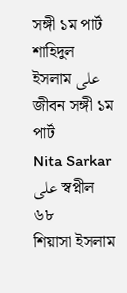সঙ্গী ১ম পার্ট
শাহিদুল ইসলাম على জীবন সঙ্গী ১ম পার্ট
Nita Sarkar على স্বপ্নীল ৬৮
শিয়াসা ইসলাম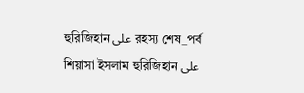হুরিজিহান على রহস্য শেষ_পর্ব
শিয়াসা ইসলাম হুরিজিহান على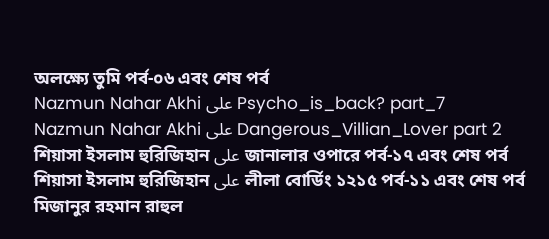অলক্ষ্যে তুমি পর্ব-০৬ এবং শেষ পর্ব
Nazmun Nahar Akhi على Psycho_is_back? part_7
Nazmun Nahar Akhi على Dangerous_Villian_Lover part 2
শিয়াসা ইসলাম হুরিজিহান على জানালার ওপারে পর্ব-১৭ এবং শেষ পর্ব
শিয়াসা ইসলাম হুরিজিহান على লীলা বোর্ডিং ১২১৫ পর্ব-১১ এবং শেষ পর্ব
মিজানুর রহমান রাহুল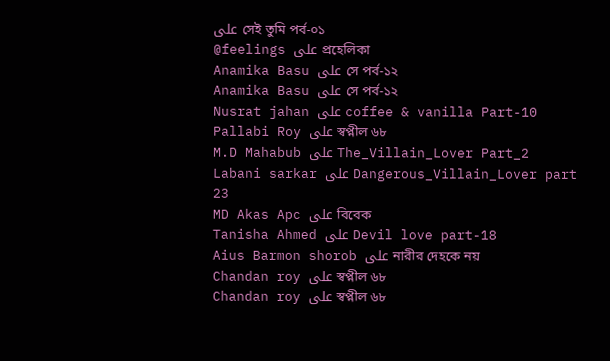على সেই তুমি পর্ব-০১
@feelings على প্রহেলিকা
Anamika Basu على সে পর্ব-১২
Anamika Basu على সে পর্ব-১২
Nusrat jahan على coffee & vanilla Part-10
Pallabi Roy على স্বপ্নীল ৬৮
M.D Mahabub على The_Villain_Lover Part_2
Labani sarkar على Dangerous_Villain_Lover part 23
MD Akas Apc على বিবেক
Tanisha Ahmed على Devil love part-18
Aius Barmon shorob على নারীর দেহকে নয়
Chandan roy على স্বপ্নীল ৬৮
Chandan roy على স্বপ্নীল ৬৮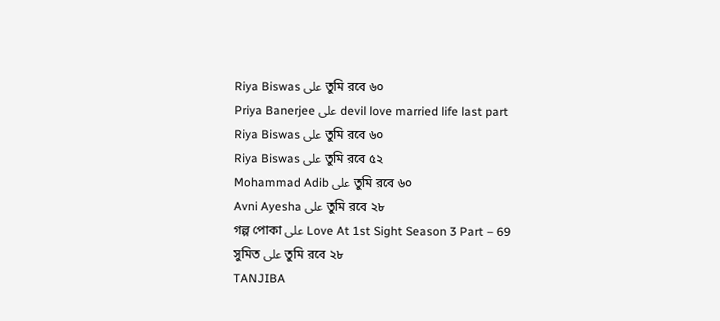Riya Biswas على তুমি রবে ৬০
Priya Banerjee على devil love married life last part
Riya Biswas على তুমি রবে ৬০
Riya Biswas على তুমি রবে ৫২
Mohammad Adib على তুমি রবে ৬০
Avni Ayesha على তুমি রবে ২৮
গল্প পোকা على Love At 1st Sight Season 3 Part – 69
সুমিত على তুমি রবে ২৮
TANJIBA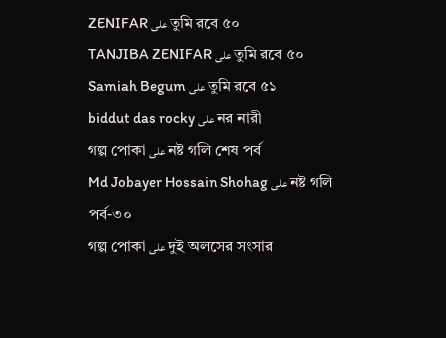ZENIFAR على তুমি রবে ৫০
TANJIBA ZENIFAR على তুমি রবে ৫০
Samiah Begum على তুমি রবে ৫১
biddut das rocky على নর নারী
গল্প পোকা على নষ্ট গলি শেষ পর্ব
Md Jobayer Hossain Shohag على নষ্ট গলি পর্ব-৩০
গল্প পোকা على দুই অলসের সংসার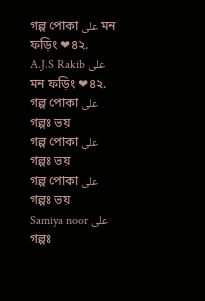গল্প পোকা على মন ফড়িং ❤৪২.
A.J.S Rakib على মন ফড়িং ❤৪২.
গল্প পোকা على গল্পঃ ভয়
গল্প পোকা على গল্পঃ ভয়
গল্প পোকা على গল্পঃ ভয়
Samiya noor على গল্পঃ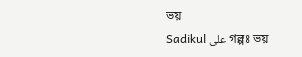ভয়
Sadikul على গল্পঃ ভয়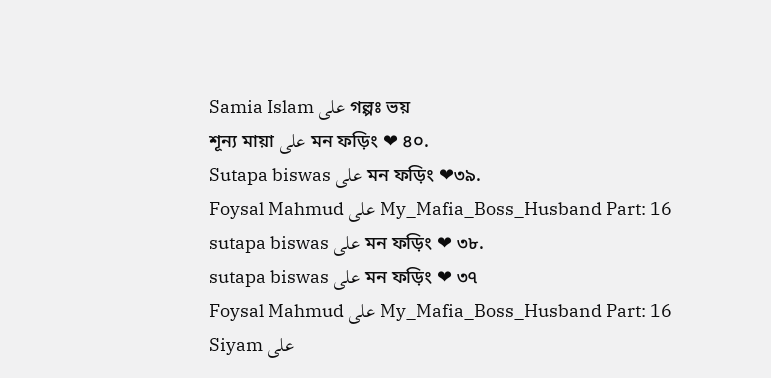Samia Islam على গল্পঃ ভয়
শূন্য মায়া على মন ফড়িং ❤ ৪০.
Sutapa biswas على মন ফড়িং ❤৩৯.
Foysal Mahmud على My_Mafia_Boss_Husband Part: 16
sutapa biswas على মন ফড়িং ❤ ৩৮.
sutapa biswas على মন ফড়িং ❤ ৩৭
Foysal Mahmud على My_Mafia_Boss_Husband Part: 16
Siyam على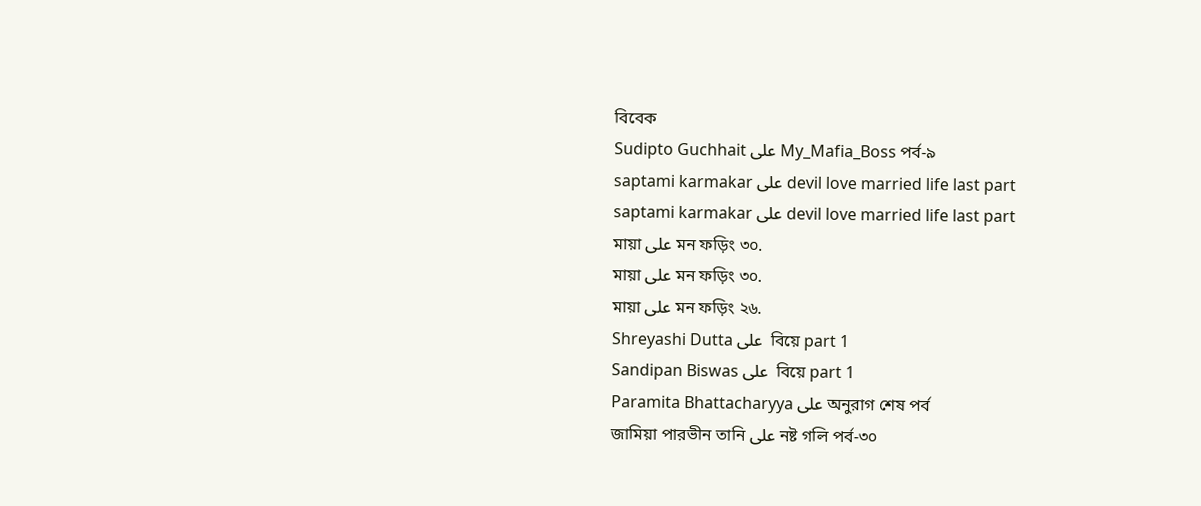বিবেক
Sudipto Guchhait على My_Mafia_Boss পর্ব-৯
saptami karmakar على devil love married life last part
saptami karmakar على devil love married life last part
মায়া على মন ফড়িং ৩০.
মায়া على মন ফড়িং ৩০.
মায়া على মন ফড়িং ২৬.
Shreyashi Dutta على  বিয়ে part 1
Sandipan Biswas على  বিয়ে part 1
Paramita Bhattacharyya على অনুরাগ শেষ পর্ব
জামিয়া পারভীন তানি على নষ্ট গলি পর্ব-৩০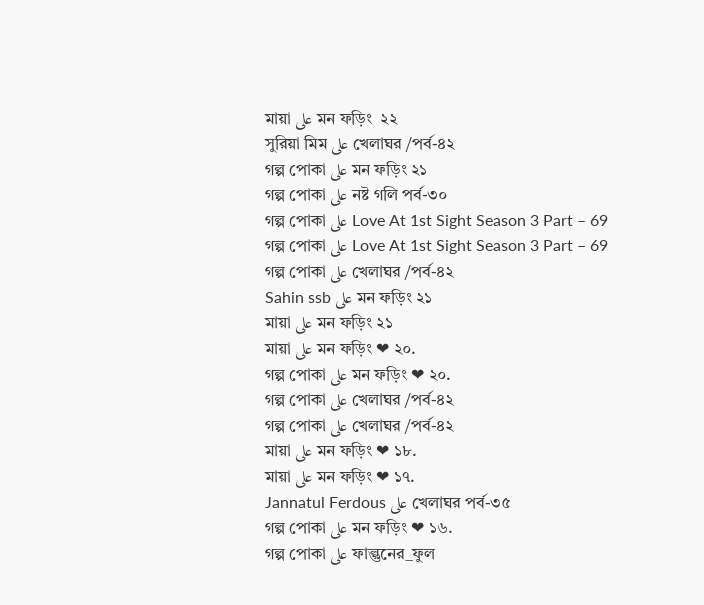মায়া على মন ফড়িং  ২২
সুরিয়া মিম على খেলাঘর /পর্ব-৪২
গল্প পোকা على মন ফড়িং ২১
গল্প পোকা على নষ্ট গলি পর্ব-৩০
গল্প পোকা على Love At 1st Sight Season 3 Part – 69
গল্প পোকা على Love At 1st Sight Season 3 Part – 69
গল্প পোকা على খেলাঘর /পর্ব-৪২
Sahin ssb على মন ফড়িং ২১
মায়া على মন ফড়িং ২১
মায়া على মন ফড়িং ❤ ২০.
গল্প পোকা على মন ফড়িং ❤ ২০.
গল্প পোকা على খেলাঘর /পর্ব-৪২
গল্প পোকা على খেলাঘর /পর্ব-৪২
মায়া على মন ফড়িং ❤ ১৮.
মায়া على মন ফড়িং ❤ ১৭.
Jannatul Ferdous على খেলাঘর পর্ব-৩৫
গল্প পোকা على মন ফড়িং ❤ ১৬.
গল্প পোকা على ফাল্গুনের_ফুল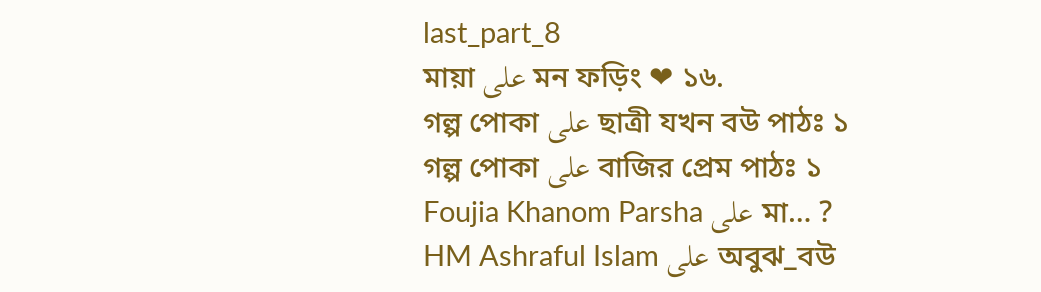last_part_8
মায়া على মন ফড়িং ❤ ১৬.
গল্প পোকা على ছাত্রী যখন বউ পাঠঃ ১
গল্প পোকা على বাজির প্রেম পাঠঃ ১
Foujia Khanom Parsha على মা… ?
HM Ashraful Islam على অবুঝ_বউ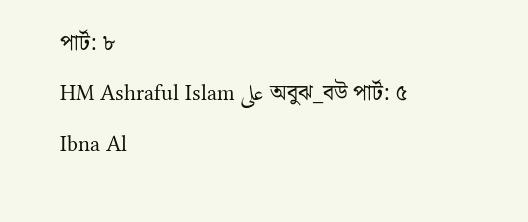পার্ট: ৮
HM Ashraful Islam على অবুঝ_বউ পার্ট: ৫
Ibna Al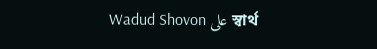Wadud Shovon على স্বার্থ